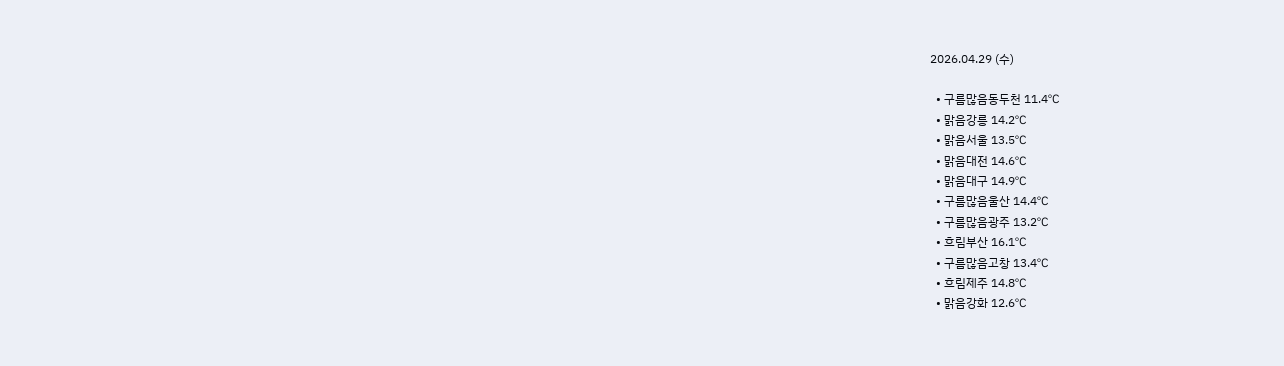2026.04.29 (수)

  • 구름많음동두천 11.4℃
  • 맑음강릉 14.2℃
  • 맑음서울 13.5℃
  • 맑음대전 14.6℃
  • 맑음대구 14.9℃
  • 구름많음울산 14.4℃
  • 구름많음광주 13.2℃
  • 흐림부산 16.1℃
  • 구름많음고창 13.4℃
  • 흐림제주 14.8℃
  • 맑음강화 12.6℃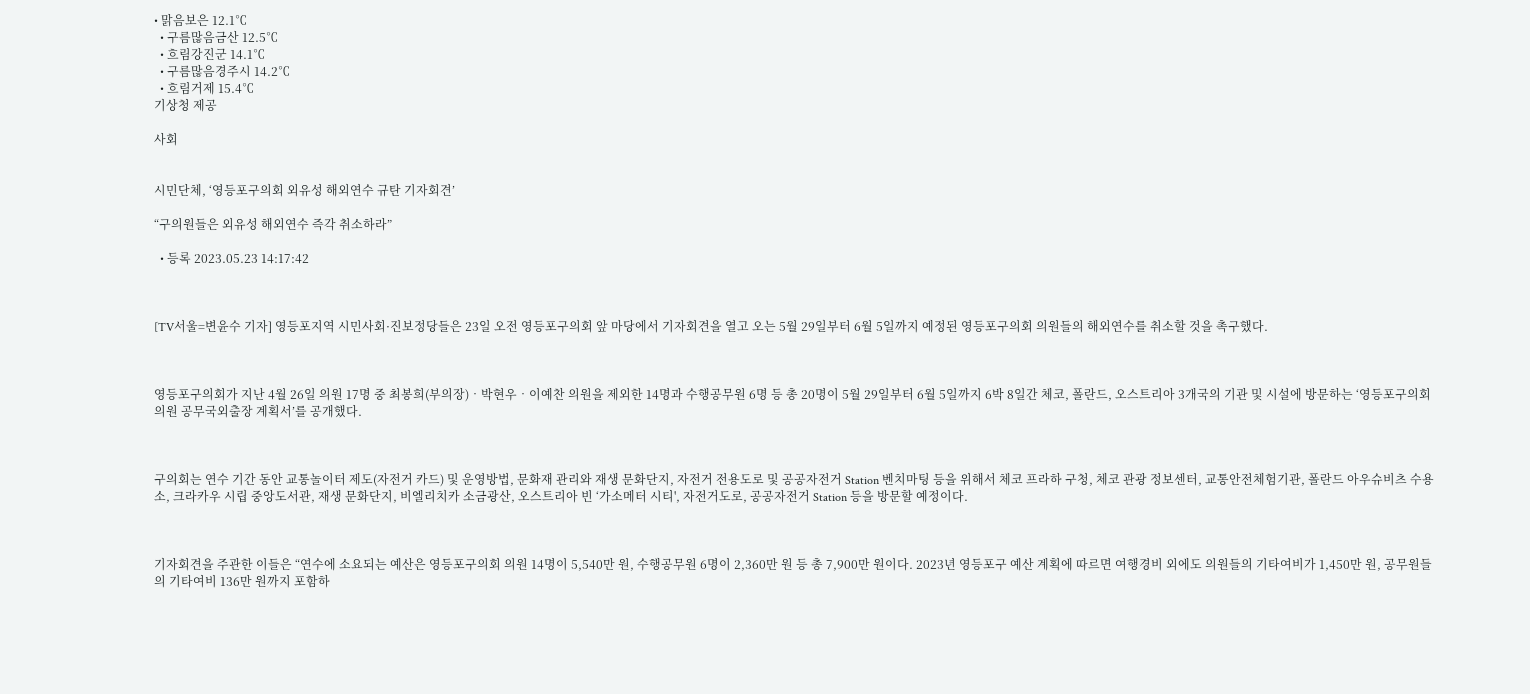• 맑음보은 12.1℃
  • 구름많음금산 12.5℃
  • 흐림강진군 14.1℃
  • 구름많음경주시 14.2℃
  • 흐림거제 15.4℃
기상청 제공

사회


시민단체, ‘영등포구의회 외유성 해외연수 규탄 기자회견’

“구의원들은 외유성 해외연수 즉각 취소하라”

  • 등록 2023.05.23 14:17:42



[TV서울=변윤수 기자] 영등포지역 시민사회·진보정당들은 23일 오전 영등포구의회 앞 마당에서 기자회견을 열고 오는 5월 29일부터 6월 5일까지 예정된 영등포구의회 의원들의 해외연수를 취소할 것을 촉구했다.



영등포구의회가 지난 4월 26일 의원 17명 중 최봉희(부의장)‧박현우‧이예찬 의원을 제외한 14명과 수행공무원 6명 등 총 20명이 5월 29일부터 6월 5일까지 6박 8일간 체코, 폴란드, 오스트리아 3개국의 기관 및 시설에 방문하는 ‘영등포구의회 의원 공무국외출장 계획서’를 공개했다.



구의회는 연수 기간 동안 교통놀이터 제도(자전거 카드) 및 운영방법, 문화재 관리와 재생 문화단지, 자전거 전용도로 및 공공자전거 Station 벤치마팅 등을 위해서 체코 프라하 구청, 체코 관광 정보센터, 교통안전체험기관, 폴란드 아우슈비츠 수용소, 크라카우 시립 중앙도서관, 재생 문화단지, 비엘리치카 소금광산, 오스트리아 빈 ‘가소메터 시티', 자전거도로, 공공자전거 Station 등을 방문할 예정이다.



기자회견을 주관한 이들은 “연수에 소요되는 예산은 영등포구의회 의원 14명이 5,540만 원, 수행공무원 6명이 2,360만 원 등 총 7,900만 원이다. 2023년 영등포구 예산 계획에 따르면 여행경비 외에도 의원들의 기타여비가 1,450만 원, 공무원들의 기타여비 136만 원까지 포함하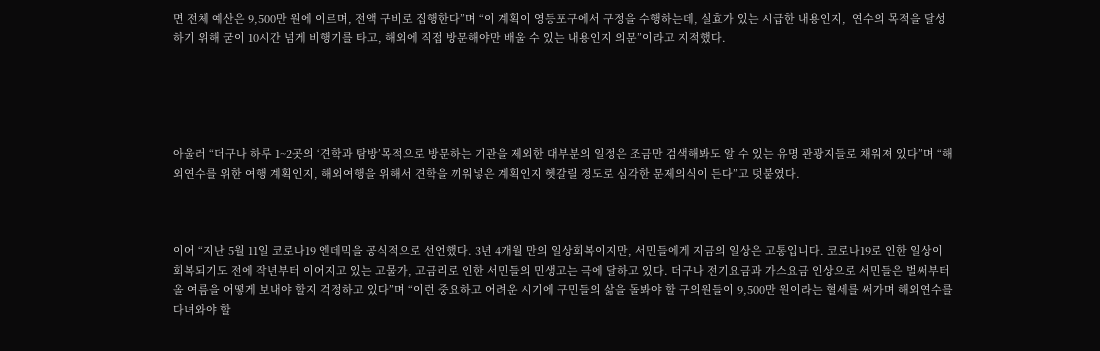면 전체 예산은 9,500만 원에 이르며, 전액 구비로 집행한다”며 “이 계획이 영등포구에서 구정을 수행하는데, 실효가 있는 시급한 내용인지,  연수의 목적을 달성하기 위해 굳이 10시간 넘게 비행기를 타고, 해외에 직접 방문해야만 배울 수 있는 내용인지 의문”이라고 지적했다.





아울러 “더구나 하루 1~2곳의 ‘견학과 탐방’목적으로 방문하는 기관을 제외한 대부분의 일정은 조금만 검색해봐도 알 수 있는 유명 관광지들로 채워져 있다”며 “해외연수를 위한 여행 계획인지, 해외여행을 위해서 견학을 끼워넣은 계획인지 헷갈릴 정도로 심각한 문제의식이 든다”고 덧붙였다.



이어 “지난 5월 11일 코로나19 엔데믹을 공식적으로 선언했다. 3년 4개월 만의 일상회복이지만, 서민들에게 지금의 일상은 고통입니다. 코로나19로 인한 일상이 회복되기도 전에 작년부터 이어지고 있는 고물가, 고금리로 인한 서민들의 민생고는 극에 달하고 있다. 더구나 전기요금과 가스요금 인상으로 서민들은 벌써부터 올 여름을 어떻게 보내야 할지 걱정하고 있다”며 “이런 중요하고 어려운 시기에 구민들의 삶을 돌봐야 할 구의원들이 9,500만 원이라는 혈세를 써가며 해외연수를 다녀와야 할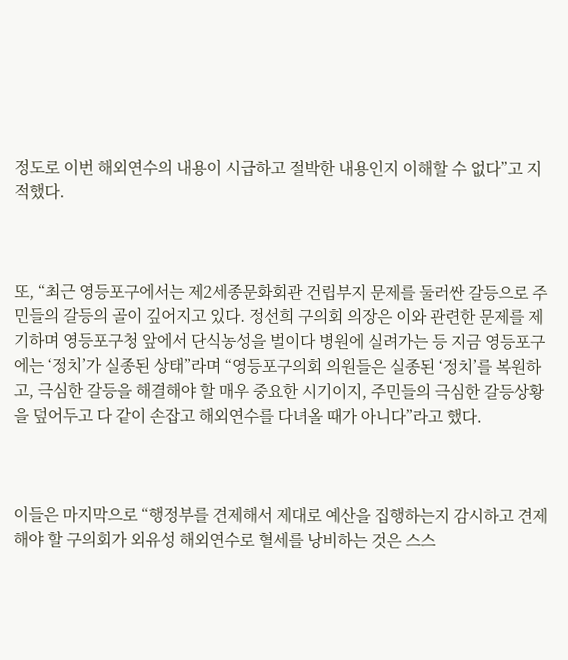정도로 이번 해외연수의 내용이 시급하고 절박한 내용인지 이해할 수 없다”고 지적했다.



또, “최근 영등포구에서는 제2세종문화회관 건립부지 문제를 둘러싼 갈등으로 주민들의 갈등의 골이 깊어지고 있다. 정선희 구의회 의장은 이와 관련한 문제를 제기하며 영등포구청 앞에서 단식농성을 벌이다 병원에 실려가는 등 지금 영등포구에는 ‘정치’가 실종된 상태”라며 “영등포구의회 의원들은 실종된 ‘정치’를 복원하고, 극심한 갈등을 해결해야 할 매우 중요한 시기이지, 주민들의 극심한 갈등상황을 덮어두고 다 같이 손잡고 해외연수를 다녀올 때가 아니다”라고 했다.



이들은 마지막으로 “행정부를 견제해서 제대로 예산을 집행하는지 감시하고 견제해야 할 구의회가 외유성 해외연수로 혈세를 낭비하는 것은 스스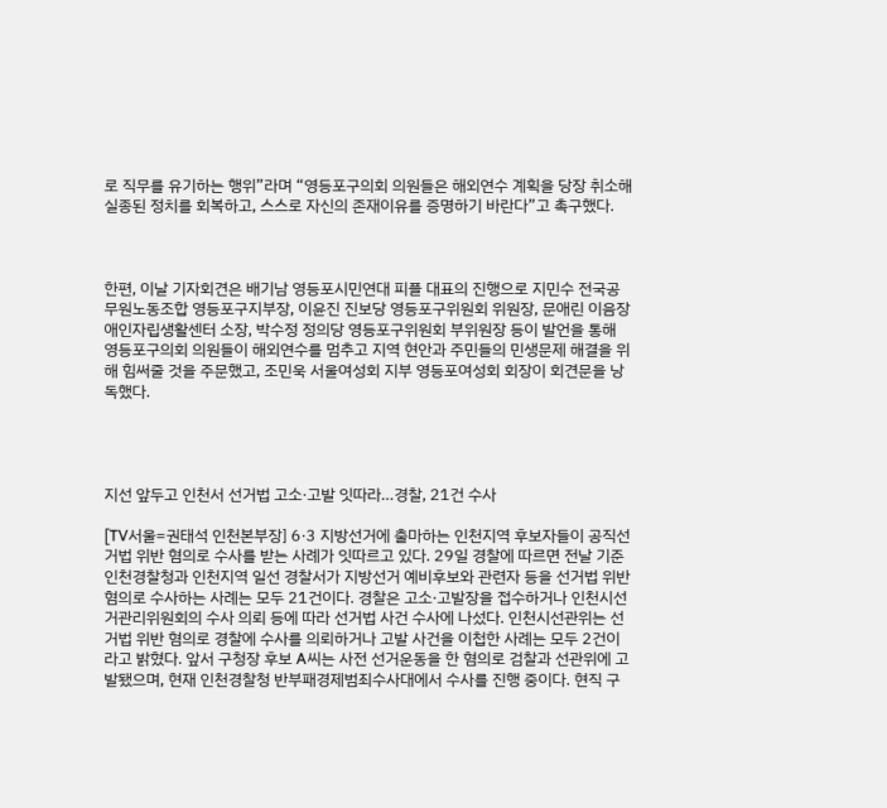로 직무를 유기하는 행위”라며 “영등포구의회 의원들은 해외연수 계획을 당장 취소해 실종된 정치를 회복하고, 스스로 자신의 존재이유를 증명하기 바란다”고 촉구했다.



한편, 이날 기자회견은 배기남 영등포시민연대 피플 대표의 진행으로 지민수 전국공무원노동조합 영등포구지부장, 이윤진 진보당 영등포구위원회 위원장, 문애린 이음장애인자립생활센터 소장, 박수정 정의당 영등포구위원회 부위원장 등이 발언을 통해 영등포구의회 의원들이 해외연수를 멈추고 지역 현안과 주민들의 민생문제 해결을 위해 힘써줄 것을 주문했고, 조민욱 서울여성회 지부 영등포여성회 회장이 회견문을 낭독했다.




지선 앞두고 인천서 선거법 고소·고발 잇따라…경찰, 21건 수사

[TV서울=권태석 인천본부장] 6·3 지방선거에 출마하는 인천지역 후보자들이 공직선거법 위반 혐의로 수사를 받는 사례가 잇따르고 있다. 29일 경찰에 따르면 전날 기준 인천경찰청과 인천지역 일선 경찰서가 지방선거 예비후보와 관련자 등을 선거법 위반 혐의로 수사하는 사례는 모두 21건이다. 경찰은 고소·고발장을 접수하거나 인천시선거관리위원회의 수사 의뢰 등에 따라 선거법 사건 수사에 나섰다. 인천시선관위는 선거법 위반 혐의로 경찰에 수사를 의뢰하거나 고발 사건을 이첩한 사례는 모두 2건이라고 밝혔다. 앞서 구청장 후보 A씨는 사전 선거운동을 한 혐의로 검찰과 선관위에 고발됐으며, 현재 인천경찰청 반부패경제범죄수사대에서 수사를 진행 중이다. 현직 구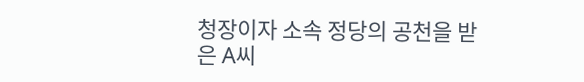청장이자 소속 정당의 공천을 받은 A씨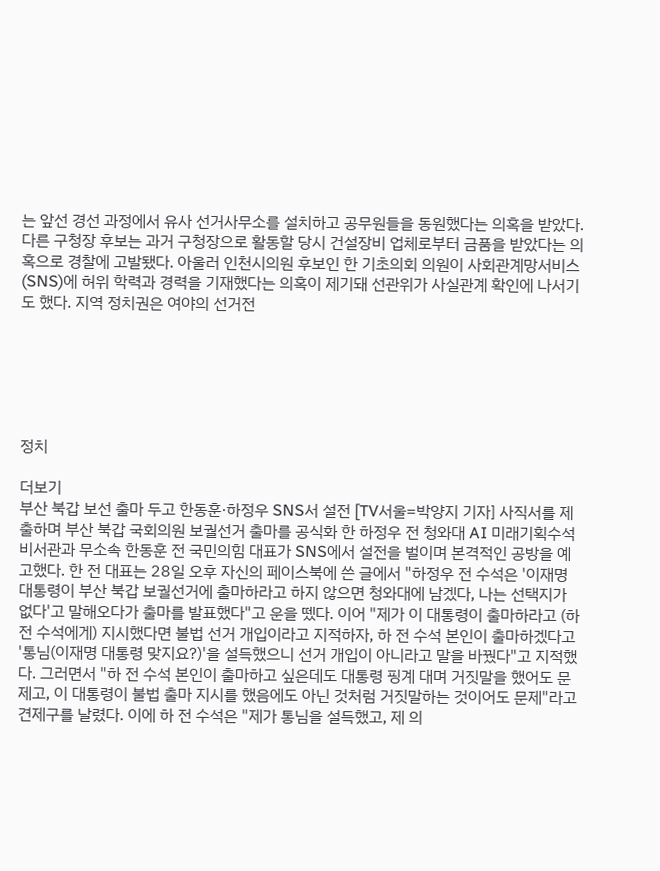는 앞선 경선 과정에서 유사 선거사무소를 설치하고 공무원들을 동원했다는 의혹을 받았다. 다른 구청장 후보는 과거 구청장으로 활동할 당시 건설장비 업체로부터 금품을 받았다는 의혹으로 경찰에 고발됐다. 아울러 인천시의원 후보인 한 기초의회 의원이 사회관계망서비스(SNS)에 허위 학력과 경력을 기재했다는 의혹이 제기돼 선관위가 사실관계 확인에 나서기도 했다. 지역 정치권은 여야의 선거전






정치

더보기
부산 북갑 보선 출마 두고 한동훈·하정우 SNS서 설전 [TV서울=박양지 기자] 사직서를 제출하며 부산 북갑 국회의원 보궐선거 출마를 공식화 한 하정우 전 청와대 AI 미래기획수석비서관과 무소속 한동훈 전 국민의힘 대표가 SNS에서 설전을 벌이며 본격적인 공방을 예고했다. 한 전 대표는 28일 오후 자신의 페이스북에 쓴 글에서 "하정우 전 수석은 '이재명 대통령이 부산 북갑 보궐선거에 출마하라고 하지 않으면 청와대에 남겠다, 나는 선택지가 없다'고 말해오다가 출마를 발표했다"고 운을 뗐다. 이어 "제가 이 대통령이 출마하라고 (하 전 수석에게) 지시했다면 불법 선거 개입이라고 지적하자, 하 전 수석 본인이 출마하겠다고 '통님(이재명 대통령 맞지요?)'을 설득했으니 선거 개입이 아니라고 말을 바꿨다"고 지적했다. 그러면서 "하 전 수석 본인이 출마하고 싶은데도 대통령 핑계 대며 거짓말을 했어도 문제고, 이 대통령이 불법 출마 지시를 했음에도 아닌 것처럼 거짓말하는 것이어도 문제"라고 견제구를 날렸다. 이에 하 전 수석은 "제가 통님을 설득했고, 제 의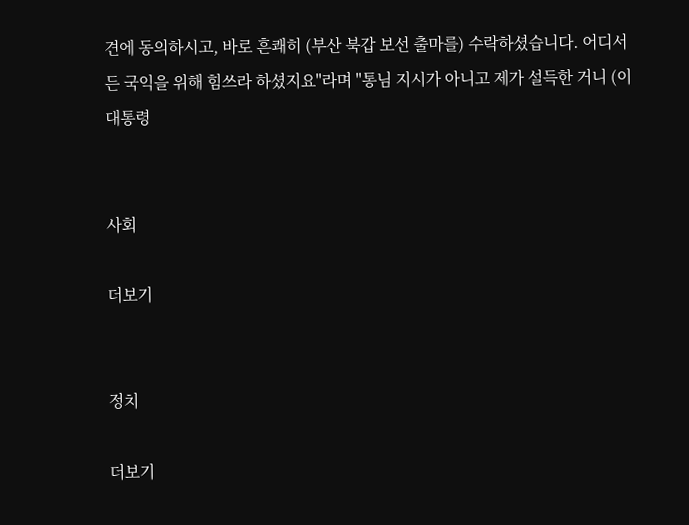견에 동의하시고, 바로 흔쾌히 (부산 북갑 보선 출마를) 수락하셨습니다. 어디서든 국익을 위해 힘쓰라 하셨지요"라며 "통님 지시가 아니고 제가 설득한 거니 (이 대통령


사회

더보기


정치

더보기